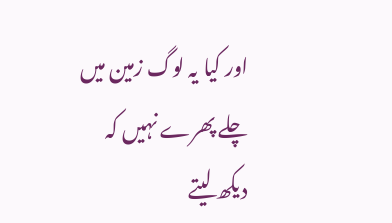اور کیا یہ لوگ زمین میں چلے پھرے نہیں کہ دیکھ لیتے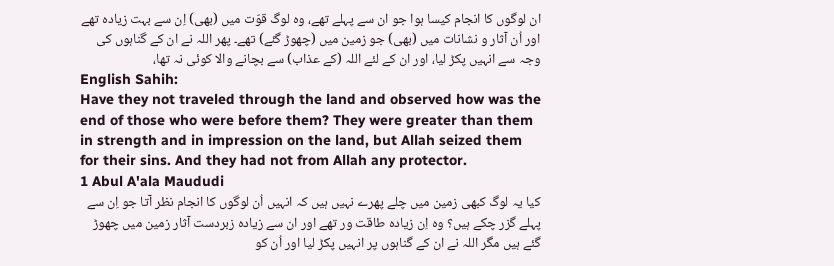ان لوگوں کا انجام کیسا ہوا جو ان سے پہلے تھے، وہ لوگ قوّت میں (بھی) اِن سے بہت زیادہ تھے اور اُن آثار و نشانات میں (بھی) جو زمین میں (چھوڑ گئے) تھے۔ پھر اللہ نے ان کے گناہوں کی وجہ سے انہیں پکڑ لیا، اور ان کے لئے اللہ (کے عذاب) سے بچانے والا کوئی نہ تھا،
English Sahih:
Have they not traveled through the land and observed how was the end of those who were before them? They were greater than them in strength and in impression on the land, but Allah seized them for their sins. And they had not from Allah any protector.
1 Abul A'ala Maududi
کیا یہ لوگ کبھی زمین میں چلے پھرے نہیں ہیں کہ انہیں اُن لوگوں کا انجام نظر آتا جو اِن سے پہلے گزر چکے ہیں؟ وہ اِن زیادہ طاقت ور تھے اور ان سے زیادہ زبردست آثار زمین میں چھوڑ گئے ہیں مگر اللہ نے ان کے گناہوں پر انہیں پکڑ لیا اور اُن کو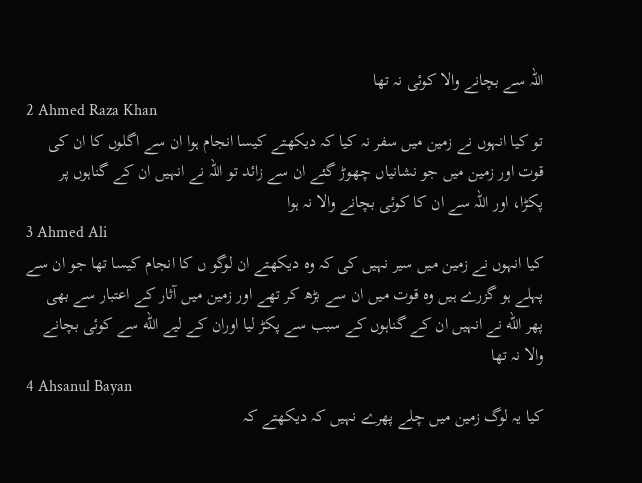اللہ سے بچانے والا کوئی نہ تھا
2 Ahmed Raza Khan
تو کیا انہوں نے زمین میں سفر نہ کیا کہ دیکھتے کیسا انجام ہوا ان سے اگلوں کا ان کی قوت اور زمین میں جو نشانیاں چھوڑ گئے ان سے زائد تو اللہ نے انہیں ان کے گناہوں پر پکڑا، اور اللہ سے ان کا کوئی بچانے والا نہ ہوا
3 Ahmed Ali
کیا انہوں نے زمین میں سیر نہیں کی کہ وہ دیکھتے ان لوگو ں کا انجام کیسا تھا جو ان سے پہلے ہو گزرے ہیں وہ قوت میں ان سے بڑھ کر تھے اور زمین میں آثار کے اعتبار سے بھی پھر الله نے انہیں ان کے گناہوں کے سبب سے پکڑ لیا اوران کے لیے الله سے کوئی بچانے والا نہ تھا
4 Ahsanul Bayan
کیا یہ لوگ زمین میں چلے پھرے نہیں کہ دیکھتے کہ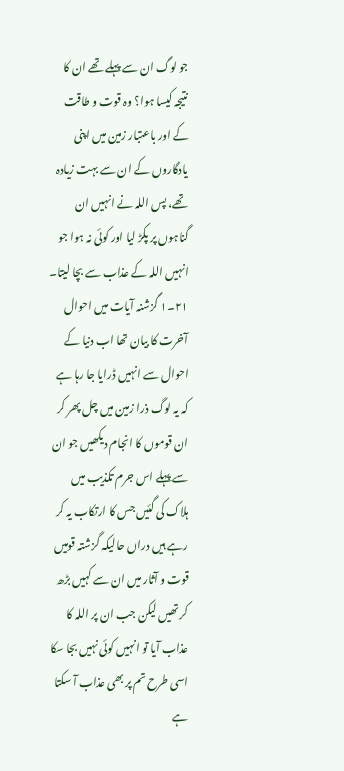جو لوگ ان سے پہلے تھے ان کا نتیجہ کیسا ہوا؟ وہ قوت و طاقت کے اور باعتبار زمین میں اپنی یادگاروں کے ان سے بہت زیادہ تھے، پس اللہ نے انہیں ان گناہوں پر پکڑ لیا اور کوئی نہ ہوا جو انہیں اللہ کے عذاب سے بچا لیتا۔
۲۱۔۱ گزشنہ آیات میں احوال آخرت کا بیان تھا اب دنیا کے احوال سے انہیں ڈرایا جا رہا ہے کہ یہ لوگ ذرا زمین میں چل پھر کر ان قوموں کا انجام دیکھیں جو ان سے پہلے اس جرم تکذیب میں ہلاک کی گئیں جس کا ارتکاب یہ کر رہے ہیں دراں حالیکہ گزشتہ قومیں قوت و آثار میں ان سے کہیں بڑھ کر تھیں لیکن جب ان پر اللہ کا عذاب آیا تو انہیں کوئی نہیں بجا سکا اسی طرح تم پر بھی عذاب آ سکتا ہے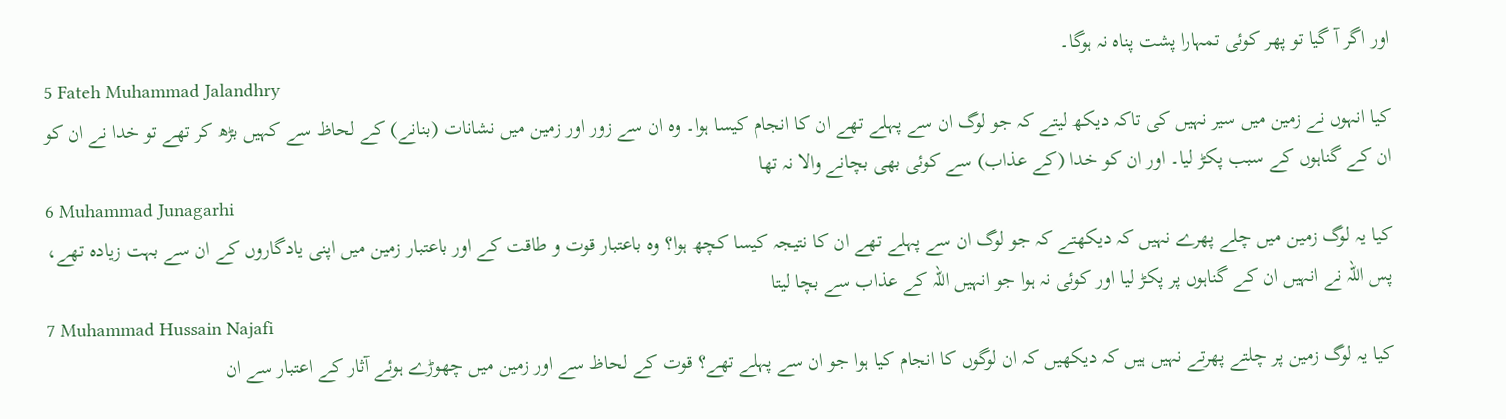اور اگر آ گیا تو پھر کوئی تمہارا پشت پناہ نہ ہوگا۔
5 Fateh Muhammad Jalandhry
کیا انہوں نے زمین میں سیر نہیں کی تاکہ دیکھ لیتے کہ جو لوگ ان سے پہلے تھے ان کا انجام کیسا ہوا۔ وہ ان سے زور اور زمین میں نشانات (بنانے) کے لحاظ سے کہیں بڑھ کر تھے تو خدا نے ان کو ان کے گناہوں کے سبب پکڑ لیا۔ اور ان کو خدا (کے عذاب) سے کوئی بھی بچانے والا نہ تھا
6 Muhammad Junagarhi
کیا یہ لوگ زمین میں چلے پھرے نہیں کہ دیکھتے کہ جو لوگ ان سے پہلے تھے ان کا نتیجہ کیسا کچھ ہوا؟ وه باعتبار قوت و طاقت کے اور باعتبار زمین میں اپنی یادگاروں کے ان سے بہت زیاده تھے، پس اللہ نے انہیں ان کے گناہوں پر پکڑ لیا اور کوئی نہ ہوا جو انہیں اللہ کے عذاب سے بچا لیتا
7 Muhammad Hussain Najafi
کیا یہ لوگ زمین پر چلتے پھرتے نہیں ہیں کہ دیکھیں کہ ان لوگوں کا انجام کیا ہوا جو ان سے پہلے تھے؟ قوت کے لحاظ سے اور زمین میں چھوڑے ہوئے آثار کے اعتبار سے ان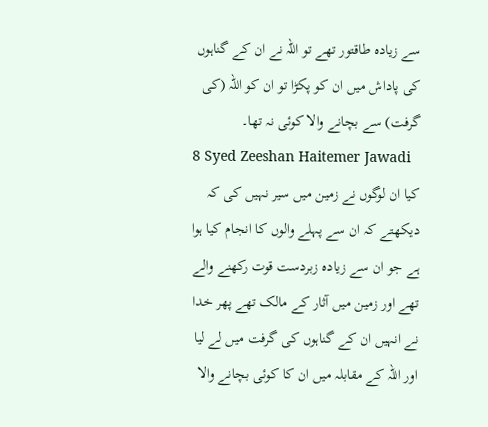سے زیادہ طاقتور تھے تو اللہ نے ان کے گناہوں کی پاداش میں ان کو پکڑا تو ان کو اللہ (کی گرفت) سے بچانے والا کوئی نہ تھا۔
8 Syed Zeeshan Haitemer Jawadi
کیا ان لوگوں نے زمین میں سیر نہیں کی کہ دیکھتے کہ ان سے پہلے والوں کا انجام کیا ہوا ہے جو ان سے زیادہ زبردست قوت رکھنے والے تھے اور زمین میں آثار کے مالک تھے پھر خدا نے انہیں ان کے گناہوں کی گرفت میں لے لیا اور اللہ کے مقابلہ میں ان کا کوئی بچانے والا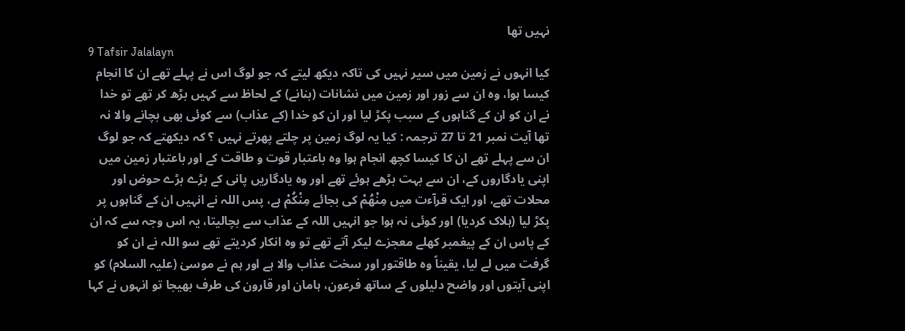نہیں تھا
9 Tafsir Jalalayn
کیا انہوں نے زمین میں سیر نہیں کی تاکہ دیکھ لیتے کہ جو لوگ اس نے پہلے تھے ان کا انجام کیسا ہوا، وہ ان سے زور اور زمین میں نشانات (بنانے) کے لحاظ سے کہیں بڑھ کر تھے تو خدا نے ان کو ان کے گناہوں کے سبب پکڑ لیا اور ان کو خدا (کے عذاب) سے کوئی بھی بچانے والا نہ تھا آیت نمبر 21 تا 27 ترجمہ : کیا یہ لوگ زمین پر چلتے پھرتے نہیں ؟ کہ دیکھتے کہ جو لوگ ان سے پہلے تھے ان کا کیسا کچھ انجام ہوا وہ باعتبار قوت و طاقت کے اور باعتبار زمین میں اپنی یادگاروں کے، ان سے بہت بڑھے ہوئے تھے اور وہ یادگاریں پانی کے بڑے بڑے حوض اور محلات تھے، اور ایک قرآءت میں مِنْھُمْ کی بجائے مِنْکُمْ ہے، پس اللہ نے انہیں ان کے گناہوں پر پکڑ لیا (ہلاک کردیا) اور کوئی نہ ہوا جو انہیں اللہ کے عذاب سے بچالیتا، یہ اس وجہ سے کہ ان کے پاس ان کے پیغمبر کھلے معجزے لیکر آتے تھے تو وہ انکار کردیتے تھے سو اللہ نے ان کو گرفت میں لے لیا، یقیناً وہ طاقتور اور سخت عذاب والا ہے اور ہم نے موسیٰ (علیہ السلام) کو اپنی آیتوں اور واضح دلیلوں کے ساتھ فرعون، ہامان اور قارون کی طرف بھیجا تو انہوں نے کہا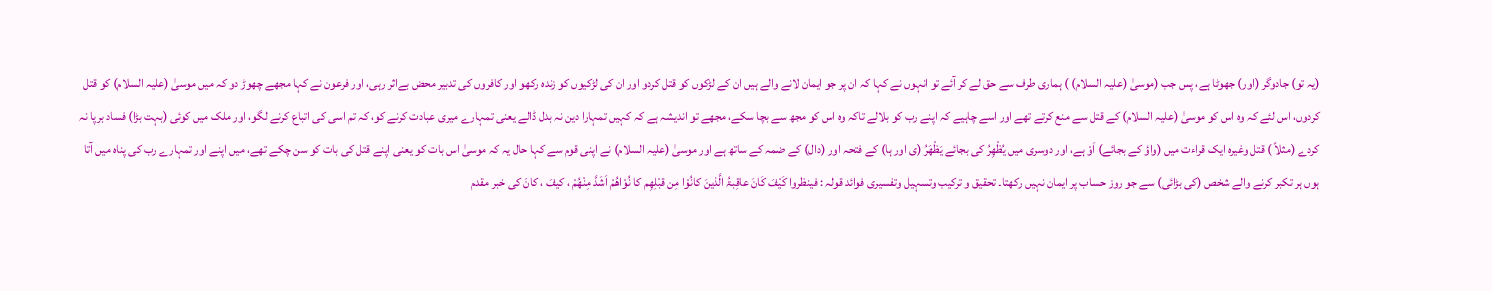(یہ تو) جادوگر (اور) جھوٹا ہے، پس جب (موسیٰ (علیہ السلام) ) ہماری طرف سے حق لے کر آئے تو انہوں نے کہا کہ ان پر جو ایمان لانے والے ہیں ان کے لڑکوں کو قتل کردو اور ان کی لڑکیوں کو زندہ رکھو اور کافروں کی تدبیر محض بےاثر رہی، اور فرعون نے کہا مجھے چھوڑ دو کہ میں موسیٰ (علیہ السلام) کو قتل کردوں، اس لئے کہ وہ اس کو موسیٰ (علیہ السلام) کے قتل سے منع کرتے تھے اور اسے چاہیے کہ اپنے رب کو بلالے تاکہ وہ اس کو مجھ سے بچا سکے، مجھے تو اندیشہ ہے کہ کہیں تمہارا دین نہ بدل ڈالے یعنی تمہارے میری عبادت کرنے کو، کہ تم اسی کی اتباع کرنے لگو، اور ملک میں کوئی (بہت بڑا) فساد برپا نہ کردے (مثلاً ) قتل وغیرہ ایک قراءت میں (واؤ کے بجائے) اَوْ ہے، اور دوسری میں یُظْھِرُ کی بجائے یَظْھَرُ (ی اور ہا) کے فتحہ اور (دال) کے ضمہ کے ساتھ ہے اور موسیٰ (علیہ السلام) نے اپنی قوم سے کہا حال یہ کہ موسیٰ اس بات کو یعنی اپنے قتل کی بات کو سن چکے تھے، میں اپنے اور تمہارے رب کی پناہ میں آتا ہوں ہر تکبر کرنے والے شخص (کی بڑائی) سے جو روز حساب پر ایمان نہیں رکھتا۔ تحقیق و ترکیب وتسہیل وتفسیری فوائد قولہ : فینظروا کَیْفَ کَانَ عاقِبۃُ الَّذینَ کانُوْا مِن قبْلِھِم کا نُوْاھُمْ اَشَدَّ مِنْھُمْ ، کیفَ ، کانَ کی خبر مقدم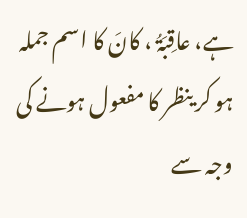ہے، عاقِبَۃُ ، کانَ کا اسم جملہ ہو کر ینظر کا مفعول ہونے کی وجہ سے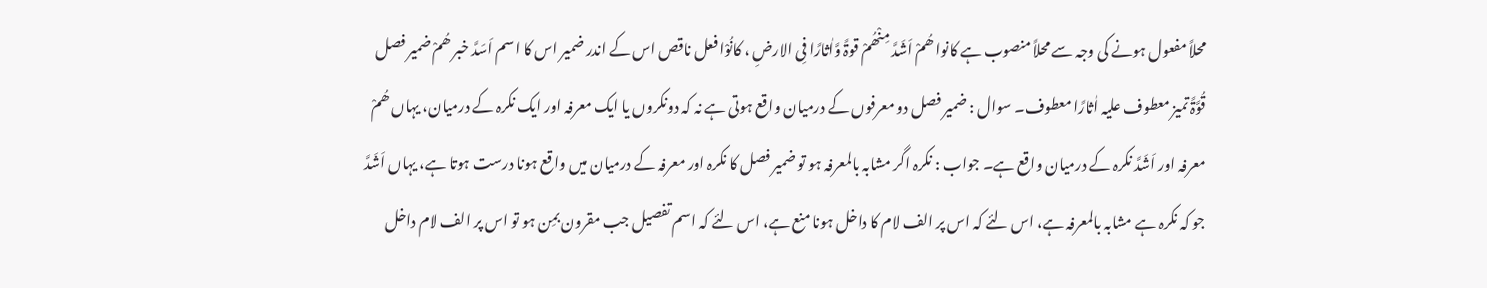محلاً مفعول ہونے کی وجہ سے محلاً منصوب ہے کانوا ھُمْ اَشَدَّ مِنْھُمْ قوۃً وَّاٰثارًا فِی الارضِ ، کانُوْا فعل ناقص اس کے اندر ضمیر اس کا اسم اَسَدَّ خبر ھُمْ ضمیر فصل قُوَّۃً تمیز معطوف علیہ اٰثارًا معطوف۔ سوال : ضمیر فصل دو معرفوں کے درمیان واقع ہوتی ہے نہ کہ دونکروں یا ایک معرفہ اور ایک نکرہ کے درمیان، یہاں ھُمْ معرفہ اور اَشَدَّ نکرہ کے درمیان واقع ہے۔ جواب : نکرہ اگر مشابہ بالمعرفہ ہو تو ضمیر فصل کا نکرہ اور معرفہ کے درمیان میں واقع ہونا درست ہوتا ہے، یہاں اَشَدَّ جو کہ نکرہ ہے مشابہ بالمعرفہ ہے، اس لئے کہ اس پر الف لام کا داخل ہونا منع ہے، اس لئے کہ اسم تفصیل جب مقرون بمِن ہو تو اس پر الف لام داخل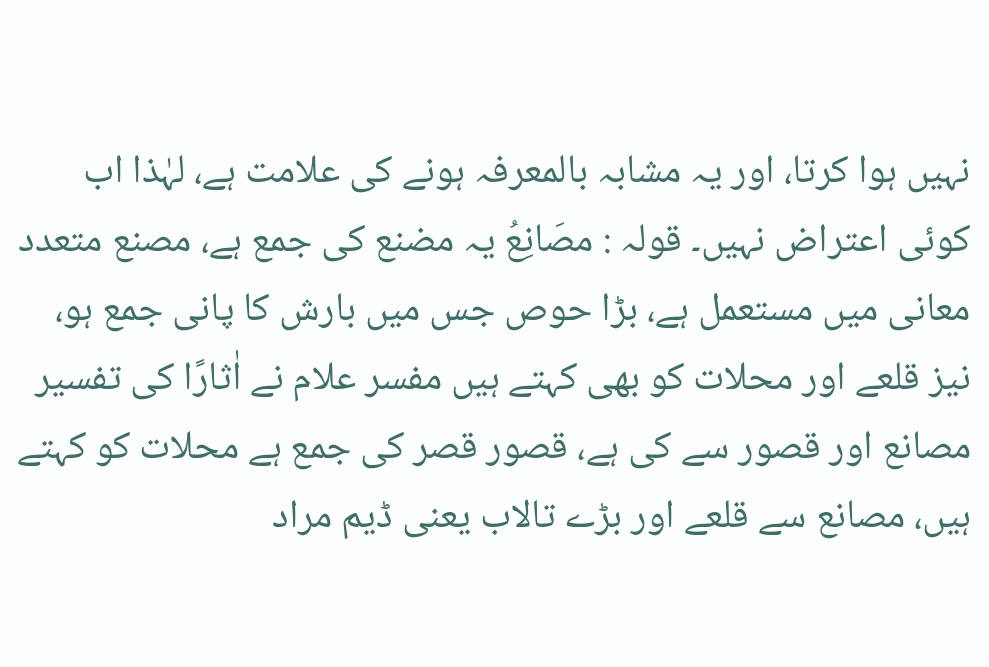نہیں ہوا کرتا، اور یہ مشابہ بالمعرفہ ہونے کی علامت ہے، لہٰذا اب کوئی اعتراض نہیں۔ قولہ : مصَانِعُ یہ مضنع کی جمع ہے، مصنع متعدد معانی میں مستعمل ہے، بڑا حوص جس میں بارش کا پانی جمع ہو، نیز قلعے اور محلات کو بھی کہتے ہیں مفسر علام نے اٰثارًا کی تفسیر مصانع اور قصور سے کی ہے، قصور قصر کی جمع ہے محلات کو کہتے ہیں، مصانع سے قلعے اور بڑے تالاب یعنی ڈیم مراد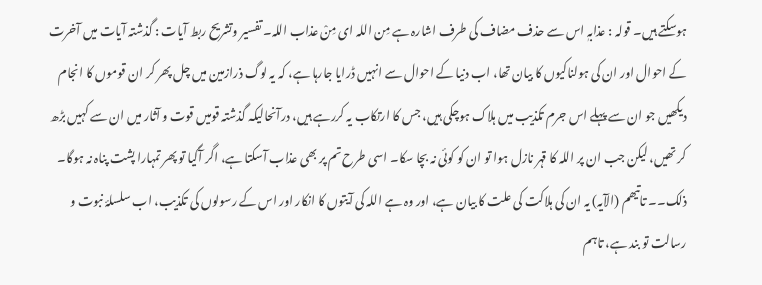ہوسکتے ہیں۔ قولہ : عذابہٖ اس سے حذف مضاف کی طرف اشارہ ہے مِن اللہ ای مِنْ عذاب اللہ۔ تفسیر وتشریح ربط آیات : گذشتہ آیات میں آخرت کے احوال اور ان کی ہولناکیوں کا بیان تھا، اب دنیا کے احوال سے انہیں ڈرایا جارہا ہے، کہ یہ لوگ ذرازمین میں چل پھر کر ان قوموں کا انجام دیکھیں جو ان سے پہلے اس جرم تکذیب میں ہلاک ہوچکی ہیں، جس کا ارتکاب یہ کررہے ہیں، درآنحالیکہ گذشتہ قومیں قوت و آثار میں ان سے کہیں بڑھ کر تھیں، لیکن جب ان پر اللہ کا قہر نازل ہوا تو ان کو کوئی نہ بچا سکا۔ اسی طرح تم پر بھی عذاب آسکتا ہے، اگر آگیا تو پھر تمہارا پشت پناہ نہ ہوگا۔ ذلک۔۔ تاتیھم (الآیہ) یہ ان کی ہلاکت کی علت کا بیان ہے، اور وہ ہے اللہ کی آیتوں کا انکار اور اس کے رسولوں کی تکذیب، اب سلسلۂ نبوت و رسالت تو بند ہے، تاہم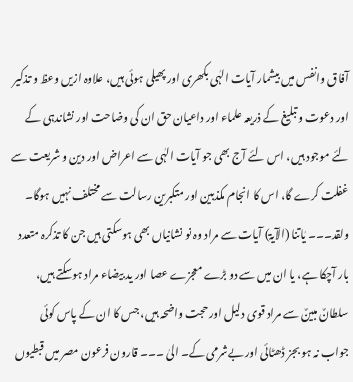آفاق وانفس میں بیشمار آیات الہٰی بکھری اور پھیلی ہوئی ہیں، علاوہ ازیں وعظ و تذکیر اور دعوت و تبلیغ کے ذریعہ علماء اور داعیان حق ان کی وضاحت اور نشاندہی کے لئے موجود ہیں، اس لئے آج بھی جو آیات الہٰی سے اعراض اور دین و شریعت سے غفلت کرے گا، اس کا انجام مکذبین اور متکبرین رسالت سے مختلف نہیں ہوگا۔ ولقد۔۔۔ یٰاتنا (الآیۃ) آیات سے مراد وہ نو نشانیاں بھی ہوسکتی ہیں جن کا تذکرہ متعدد بار آچکا ہے، یا ان میں سے دو بڑے معجزے عصا اور ید بیضاء مراد ہوسکتے ہیں، سلطانٌ مبینٌ سے مراد قوی دلیل اور حجت واضحہ ہیں، جس کا ان کے پاس کوئی جواب نہ ہو بجز ڈھٹائی اور بےشرمی کے۔ الیٰ ۔۔۔ قارون فرعون مصر میں قبطیوں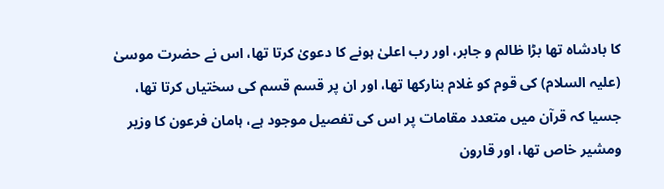کا بادشاہ تھا بڑا ظالم و جابر، اور رب اعلیٰ ہونے کا دعویٰ کرتا تھا، اس نے حضرت موسیٰ (علیہ السلام) کی قوم کو غلام بنارکھا تھا، اور ان پر قسم قسم کی سختیاں کرتا تھا، جسیا کہ قرآن میں متعدد مقامات پر اس کی تفصیل موجود ہے، ہامان فرعون کا وزیر ومشیر خاص تھا، اور قارون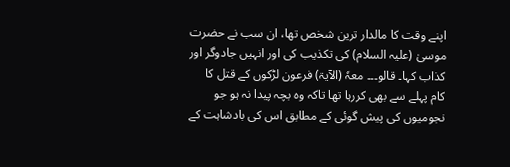اپنے وقت کا مالدار ترین شخص تھا، ان سب نے حضرت موسیٰ (علیہ السلام) کی تکذیب کی اور انہیں جادوگر اور کذاب کہا۔ قالو۔۔۔ معہٗ (الآیۃ) فرعون لڑکوں کے قتل کا کام پہلے سے بھی کررہا تھا تاکہ وہ بچہ پیدا نہ ہو جو نجومیوں کی پیش گوئی کے مطابق اس کی بادشاہت کے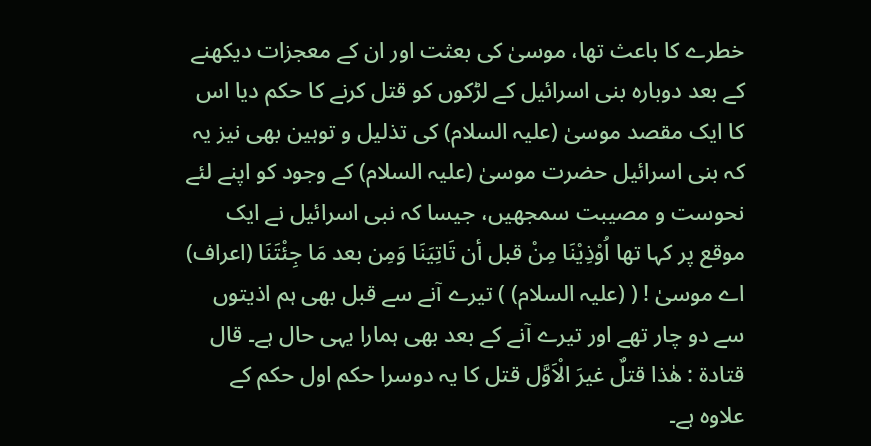خطرے کا باعث تھا، موسیٰ کی بعثت اور ان کے معجزات دیکھنے کے بعد دوبارہ بنی اسرائیل کے لڑکوں کو قتل کرنے کا حکم دیا اس کا ایک مقصد موسیٰ (علیہ السلام) کی تذلیل و توہین بھی نیز یہ کہ بنی اسرائیل حضرت موسیٰ (علیہ السلام) کے وجود کو اپنے لئے نحوست و مصیبت سمجھیں، جیسا کہ نبی اسرائیل نے ایک موقع پر کہا تھا اُوْذِیْنَا مِنْ قبل أن تَاتِیَنَا وَمِن بعد مَا جِئْتَنَا (اعراف) اے موسیٰ ! ( (علیہ السلام) ) تیرے آنے سے قبل بھی ہم اذیتوں سے دو چار تھے اور تیرے آنے کے بعد بھی ہمارا یہی حال ہے۔ قال قتادۃ : ھٰذا قتلٌ غیرَ الْاَوَّل قتل کا یہ دوسرا حکم اول حکم کے علاوہ ہے۔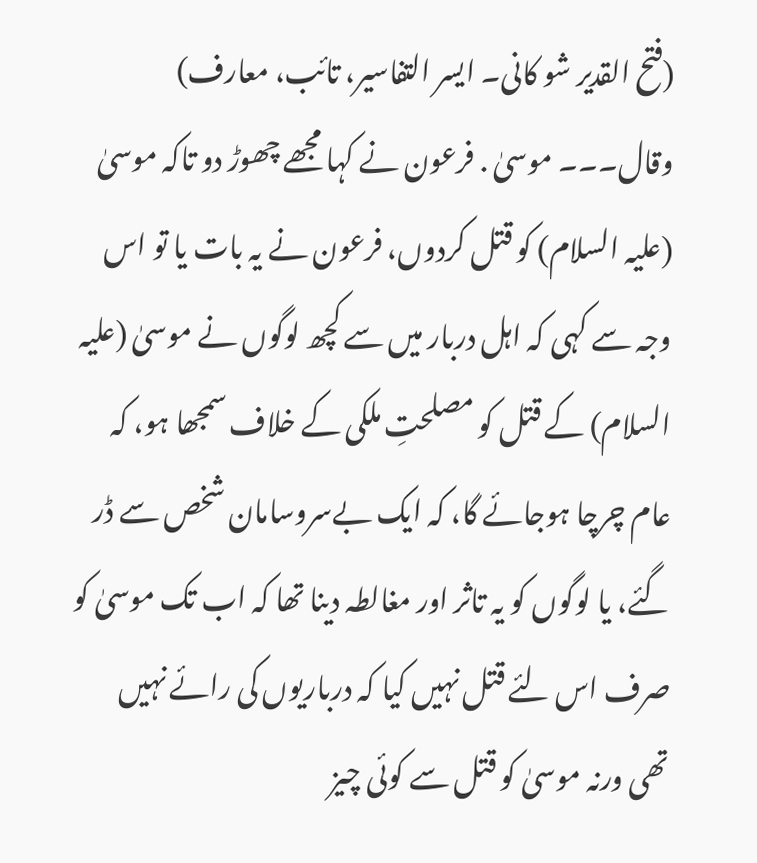(فتح القدیر شو کانی۔ ایسر التفاسیر، تائب، معارف) وقال۔۔۔ موسیٰ . فرعون نے کہا مجھے چھوڑ دو تاکہ موسیٰ (علیہ السلام) کو قتل کردوں، فرعون نے یہ بات یا تو اس وجہ سے کہی کہ اہل دربار میں سے کچھ لوگوں نے موسیٰ (علیہ السلام) کے قتل کو مصلحتِ ملکی کے خلاف سمجھا ہو، کہ عام چرچا ہوجائے گا، کہ ایک بےسروسامان شخص سے ڈر گئے، یا لوگوں کو یہ تاثر اور مغالطہ دینا تھا کہ اب تک موسیٰ کو صرف اس لئے قتل نہیں کیا کہ درباریوں کی رائے نہیں تھی ورنہ موسیٰ کو قتل سے کوئی چیز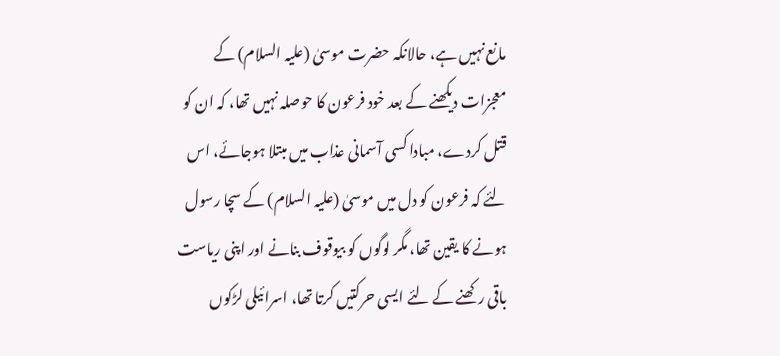مانع نہیں ہے، حالانکہ حضرت موسیٰ (علیہ السلام) کے معجزات دیکھنے کے بعد خود فرعون کا حوصلہ نہیں تھا، کہ ان کو قتل کردے، مبادا کسی آسمانی عذاب میں مبتلا ہوجائے، اس لئے کہ فرعون کو دل میں موسیٰ (علیہ السلام) کے سچا رسول ہونے کا یقین تھا، مگر لوگوں کو بیوقوف بنانے اور اپنی ریاست باقی رکھنے کے لئے ایسی حرکتیں کرتا تھا، اسرائیلی لڑکوں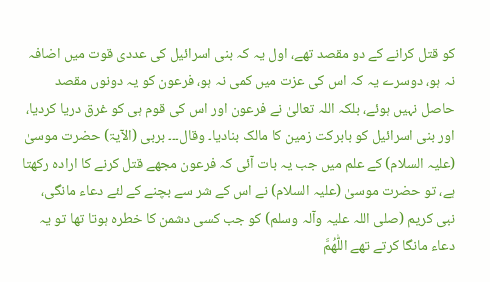کو قتل کرانے کے دو مقصد تھے، اول یہ کہ بنی اسرائیل کی عددی قوت میں اضافہ نہ ہو، دوسرے یہ کہ اس کی عزت میں کمی نہ ہو، فرعون کو یہ دونوں مقصد حاصل نہیں ہوئے، بلکہ اللہ تعالیٰ نے فرعون اور اس کی قوم ہی کو غرق دریا کردیا، اور بنی اسرائیل کو بابرکت زمین کا مالک بنادیا۔ وقال۔۔۔ بربی (الآیۃ) حضرت موسیٰ (علیہ السلام) کے علم میں جب یہ بات آئی کہ فرعون مجھے قتل کرنے کا ارادہ رکھتا ہے، تو حضرت موسیٰ (علیہ السلام) نے اس کے شر سے بچنے کے لئے دعاء مانگی، نبی کریم (صلی اللہ علیہ وآلہ وسلم) کو جب کسی دشمن کا خطرہ ہوتا تھا تو یہ دعاء مانگا کرتے تھے اللّٰھُمَّ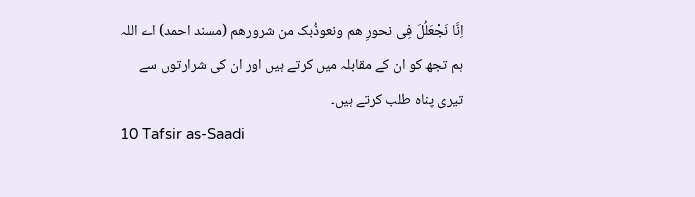اِنَّا نَجْعَلُلَ فِی نحورِ ھم ونعوذُبک من شرورھم (مسند احمد) اے اللہ ہم تجھ کو ان کے مقابلہ میں کرتے ہیں اور ان کی شرارتوں سے تیری پناہ طلب کرتے ہیں۔
10 Tafsir as-Saadi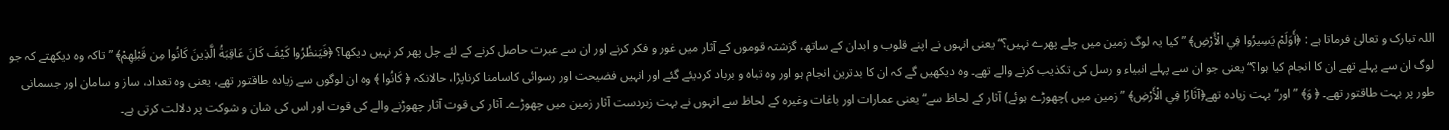اللہ تبارک و تعالیٰ فرماتا ہے : ﴿أَوَلَمْ يَسِيرُوا فِي الْأَرْضِ﴾ ” کیا یہ لوگ زمین میں چلے پھرے نہیں؟“ یعنی انہوں نے اپنے قلوب و ابدان کے ساتھ، گزشتہ قوموں کے آثار میں غور و فکر کرنے اور ان سے عبرت حاصل کرنے کے لئے چل پھر کر نہیں دیکھا؟ ﴿فَيَنظُرُوا كَيْفَ كَانَ عَاقِبَةُ الَّذِينَ كَانُوا مِن قَبْلِهِمْ﴾ ” تاکہ وہ دیکھتے کہ جو لوگ ان سے پہلے تھے ان کا انجام کیا ہوا؟“ یعنی جو ان سے پہلے انبیاء و رسل کی تکذیب کرنے والے تھے۔ وہ دیکھیں گے کہ ان کا بدترین انجام ہو اور وہ تباہ و برباد کردیئے گئے اور انہیں فضیحت اور رسوائی کاسامنا کرناپڑا، حالانکہ ﴿ كَانُوا ﴾ وہ ان لوگوں سے زیادہ طاقتور تھے، یعنی وہ تعداد، ساز و سامان اور جسمانی طور پر بہت طاقتور تھے۔ ﴿ وَ﴾ ” اور“ بہت زیادہ تھے﴿آثَارًا فِي الْأَرْضِ﴾ ” زمین میں )چھوڑے ہوئے) آثار کے لحاظ سے“ یعنی عمارات اور باغات وغیرہ کے لحاظ سے انہوں نے بہت زبردست آثار زمین میں چھوڑے۔ آثار کی قوت آثار چھوڑنے والے کی قوت اور اس کی شان و شوکت پر دلالت کرتی ہے۔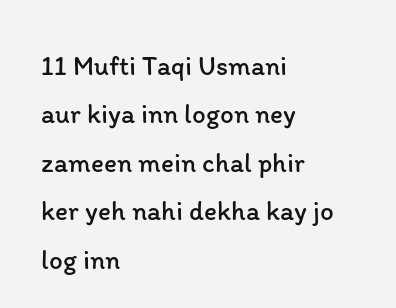11 Mufti Taqi Usmani
aur kiya inn logon ney zameen mein chal phir ker yeh nahi dekha kay jo log inn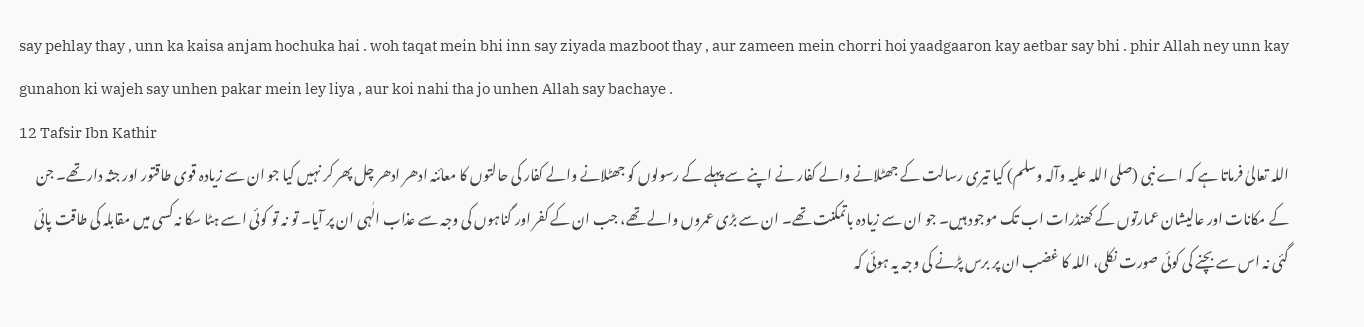say pehlay thay , unn ka kaisa anjam hochuka hai . woh taqat mein bhi inn say ziyada mazboot thay , aur zameen mein chorri hoi yaadgaaron kay aetbar say bhi . phir Allah ney unn kay gunahon ki wajeh say unhen pakar mein ley liya , aur koi nahi tha jo unhen Allah say bachaye .
12 Tafsir Ibn Kathir
اللہ تعالیٰ فرماتا ہے کہ اے نبی (صلی اللہ علیہ وآلہ وسلم) کیا تیری رسالت کے جھٹلانے والے کفار نے اپنے سے پہلے کے رسولوں کو جھٹلانے والے کفار کی حالتوں کا معائنہ ادھر ادھر چل پھر کر نہیں کیا جو ان سے زیادہ قوی طاقتور اور جثہ دار تھے۔ جن کے مکانات اور عالیشان عمارتوں کے کھنڈرات اب تک موجود ہیں۔ جو ان سے زیادہ باتمکنت تھے۔ ان سے بڑی عمروں والے تھے، جب ان کے کفر اور گناہوں کی وجہ سے عذاب الٰہی ان پر آیا۔ تو نہ تو کوئی اسے ہٹا سکا نہ کسی میں مقابلہ کی طاقت پائی گئی نہ اس سے بچنے کی کوئی صورت نکلی، اللہ کا غضب ان پر برس پڑنے کی وجہ یہ ہوئی کہ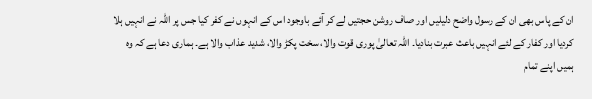ان کے پاس بھی ان کے رسول واضح دلیلیں اور صاف روشن حجتیں لے کر آئے باوجود اس کے انہوں نے کفر کیا جس پر اللہ نے انہیں ہلا کردیا اور کفار کے لئے انہیں باعث عبرت بنادیا۔ اللہ تعالیٰ پوری قوت والا، سخت پکڑ والا، شدید عذاب والا ہے۔ ہماری دعا ہے کہ وہ ہمیں اپنے تمام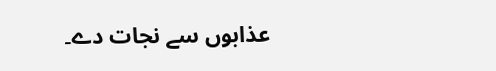عذابوں سے نجات دے۔